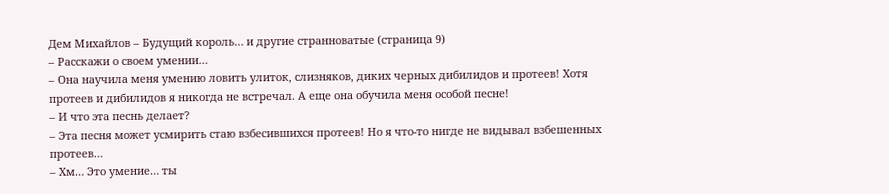Дем Михайлов – Будущий король… и другие странноватые (страница 9)
– Расскажи о своем умении…
– Она научила меня умению ловить улиток, слизняков, диких черных дибилидов и протеев! Хотя протеев и дибилидов я никогда не встречал. А еще она обучила меня особой песне!
– И что эта песнь делает?
– Эта песня может усмирить стаю взбесившихся протеев! Но я что-то нигде не видывал взбешенных протеев…
– Хм… Это умение… ты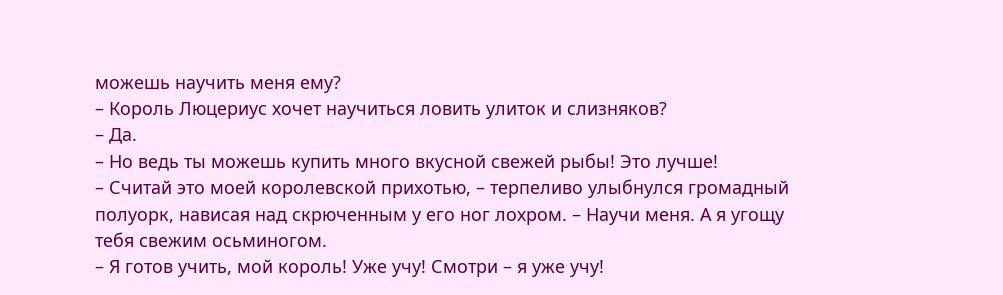можешь научить меня ему?
– Король Люцериус хочет научиться ловить улиток и слизняков?
– Да.
– Но ведь ты можешь купить много вкусной свежей рыбы! Это лучше!
– Считай это моей королевской прихотью, – терпеливо улыбнулся громадный полуорк, нависая над скрюченным у его ног лохром. – Научи меня. А я угощу тебя свежим осьминогом.
– Я готов учить, мой король! Уже учу! Смотри – я уже учу!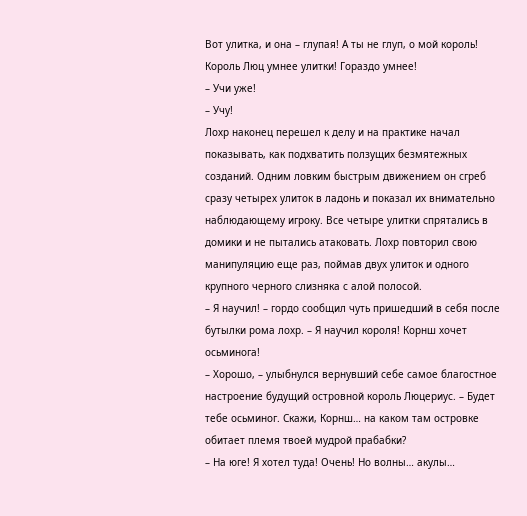Вот улитка, и она – глупая! А ты не глуп, о мой король! Король Люц умнее улитки! Гораздо умнее!
– Учи уже!
– Учу!
Лохр наконец перешел к делу и на практике начал показывать, как подхватить ползущих безмятежных созданий. Одним ловким быстрым движением он сгреб сразу четырех улиток в ладонь и показал их внимательно наблюдающему игроку. Все четыре улитки спрятались в домики и не пытались атаковать. Лохр повторил свою манипуляцию еще раз, поймав двух улиток и одного крупного черного слизняка с алой полосой.
– Я научил! – гордо сообщил чуть пришедший в себя после бутылки рома лохр. – Я научил короля! Корнш хочет осьминога!
– Хорошо, – улыбнулся вернувший себе самое благостное настроение будущий островной король Люцериус. – Будет тебе осьминог. Скажи, Корнш… на каком там островке обитает племя твоей мудрой прабабки?
– На юге! Я хотел туда! Очень! Но волны… акулы…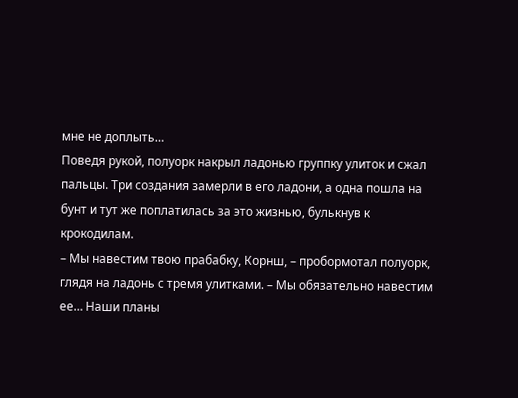мне не доплыть…
Поведя рукой, полуорк накрыл ладонью группку улиток и сжал пальцы. Три создания замерли в его ладони, а одна пошла на бунт и тут же поплатилась за это жизнью, булькнув к крокодилам.
– Мы навестим твою прабабку, Корнш, – пробормотал полуорк, глядя на ладонь с тремя улитками. – Мы обязательно навестим ее… Наши планы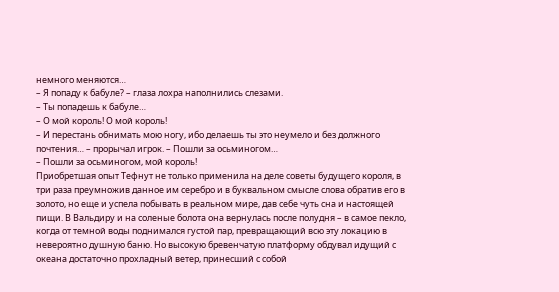немного меняются…
– Я попаду к бабуле? – глаза лохра наполнились слезами.
– Ты попадешь к бабуле…
– О мой король! О мой король!
– И перестань обнимать мою ногу, ибо делаешь ты это неумело и без должного почтения… – прорычал игрок. – Пошли за осьминогом…
– Пошли за осьминогом, мой король!
Приобретшая опыт Тефнут не только применила на деле советы будущего короля, в три раза преумножив данное им серебро и в буквальном смысле слова обратив его в золото, но еще и успела побывать в реальном мире, дав себе чуть сна и настоящей пищи. В Вальдиру и на соленые болота она вернулась после полудня – в самое пекло, когда от темной воды поднимался густой пар, превращающий всю эту локацию в невероятно душную баню. Но высокую бревенчатую платформу обдувал идущий с океана достаточно прохладный ветер, принесший с собой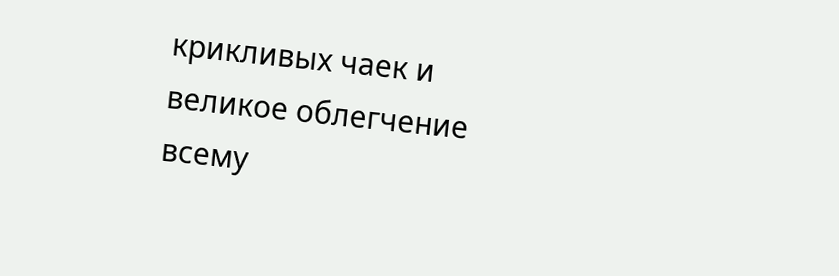крикливых чаек и великое облегчение всему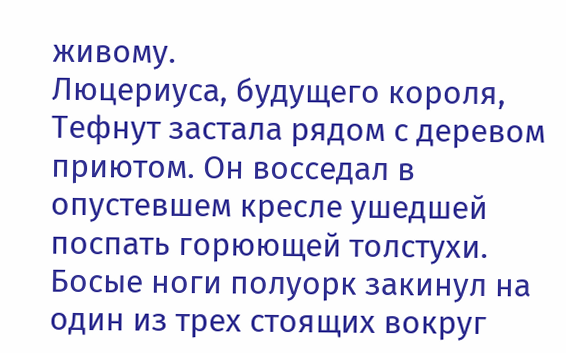живому.
Люцериуса, будущего короля, Тефнут застала рядом с деревом приютом. Он восседал в опустевшем кресле ушедшей поспать горюющей толстухи. Босые ноги полуорк закинул на один из трех стоящих вокруг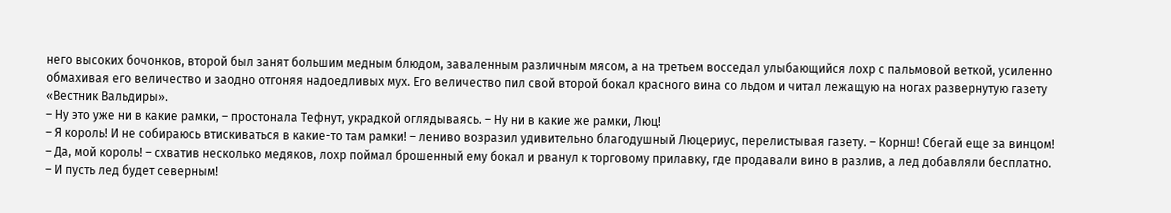него высоких бочонков, второй был занят большим медным блюдом, заваленным различным мясом, а на третьем восседал улыбающийся лохр с пальмовой веткой, усиленно обмахивая его величество и заодно отгоняя надоедливых мух. Его величество пил свой второй бокал красного вина со льдом и читал лежащую на ногах развернутую газету «Вестник Вальдиры».
– Ну это уже ни в какие рамки, – простонала Тефнут, украдкой оглядываясь. – Ну ни в какие же рамки, Люц!
– Я король! И не собираюсь втискиваться в какие-то там рамки! – лениво возразил удивительно благодушный Люцериус, перелистывая газету. – Корнш! Сбегай еще за винцом!
– Да, мой король! – схватив несколько медяков, лохр поймал брошенный ему бокал и рванул к торговому прилавку, где продавали вино в разлив, а лед добавляли бесплатно.
– И пусть лед будет северным!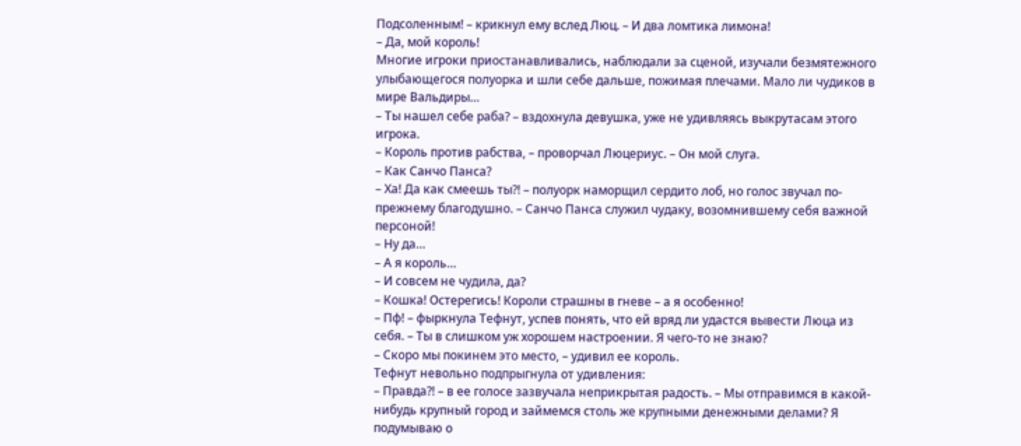Подсоленным! – крикнул ему вслед Люц. – И два ломтика лимона!
– Да, мой король!
Многие игроки приостанавливались, наблюдали за сценой, изучали безмятежного улыбающегося полуорка и шли себе дальше, пожимая плечами. Мало ли чудиков в мире Вальдиры…
– Ты нашел себе раба? – вздохнула девушка, уже не удивляясь выкрутасам этого игрока.
– Король против рабства, – проворчал Люцериус. – Он мой слуга.
– Как Санчо Панса?
– Ха! Да как смеешь ты?! – полуорк наморщил сердито лоб, но голос звучал по-прежнему благодушно. – Санчо Панса служил чудаку, возомнившему себя важной персоной!
– Ну да…
– А я король…
– И совсем не чудила, да?
– Кошка! Остерегись! Короли страшны в гневе – а я особенно!
– Пф! – фыркнула Тефнут, успев понять, что ей вряд ли удастся вывести Люца из себя. – Ты в слишком уж хорошем настроении. Я чего-то не знаю?
– Скоро мы покинем это место, – удивил ее король.
Тефнут невольно подпрыгнула от удивления:
– Правда?! – в ее голосе зазвучала неприкрытая радость. – Мы отправимся в какой-нибудь крупный город и займемся столь же крупными денежными делами? Я подумываю о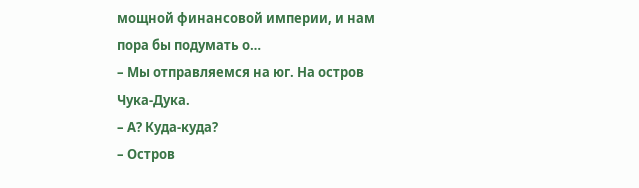мощной финансовой империи, и нам пора бы подумать о…
– Мы отправляемся на юг. На остров Чука-Дука.
– А? Куда-куда?
– Остров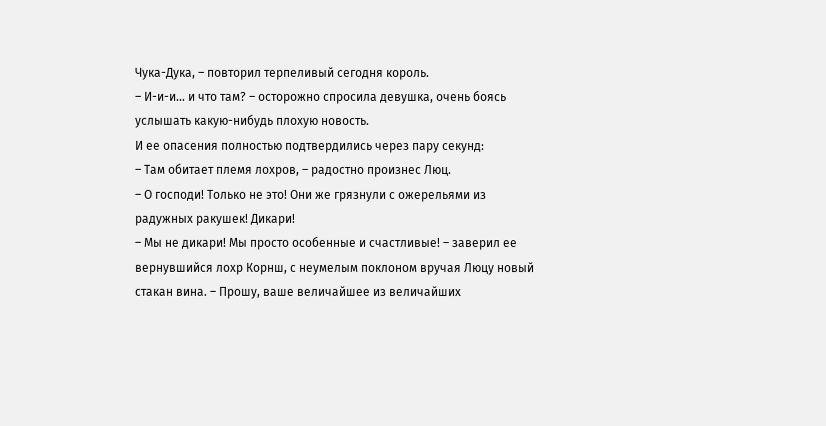Чука-Дука, – повторил терпеливый сегодня король.
– И-и-и… и что там? – осторожно спросила девушка, очень боясь услышать какую-нибудь плохую новость.
И ее опасения полностью подтвердились через пару секунд:
– Там обитает племя лохров, – радостно произнес Люц.
– О господи! Только не это! Они же грязнули с ожерельями из радужных ракушек! Дикари!
– Мы не дикари! Мы просто особенные и счастливые! – заверил ее вернувшийся лохр Корнш, с неумелым поклоном вручая Люцу новый стакан вина. – Прошу, ваше величайшее из величайших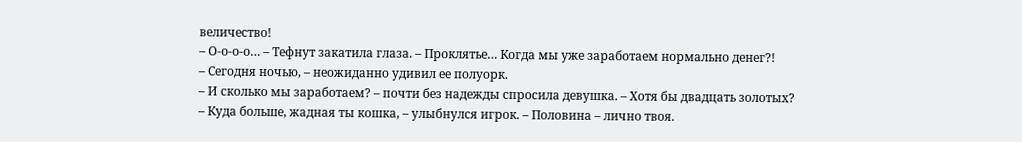величество!
– О-о-о-о… – Тефнут закатила глаза. – Проклятье… Когда мы уже заработаем нормально денег?!
– Сегодня ночью, – неожиданно удивил ее полуорк.
– И сколько мы заработаем? – почти без надежды спросила девушка. – Хотя бы двадцать золотых?
– Куда больше, жадная ты кошка, – улыбнулся игрок. – Половина – лично твоя.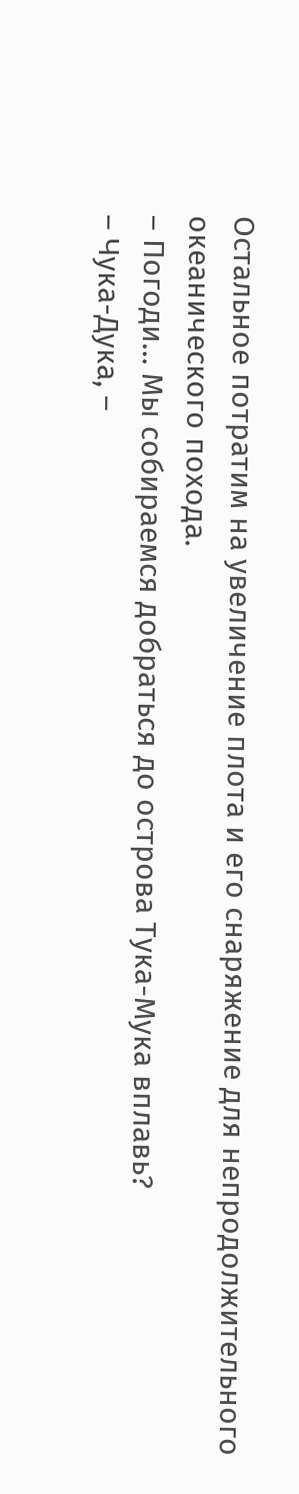Остальное потратим на увеличение плота и его снаряжение для непродолжительного океанического похода.
– Погоди… Мы собираемся добраться до острова Тука-Мука вплавь?
– Чука-Дука, –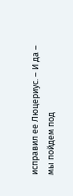исправил ее Люцериус. – И да – мы пойдем под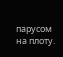парусом на плоту.